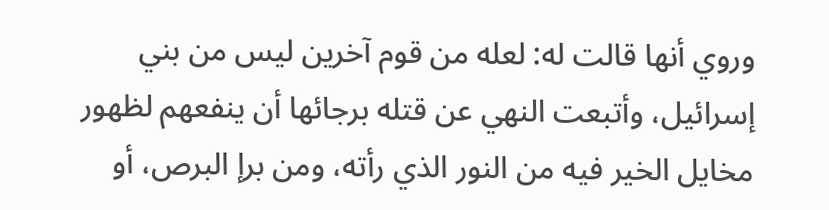وروي أنها قالت له: لعله من قوم آخرين ليس من بني إسرائيل، وأتبعت النهي عن قتله برجائها أن ينفعهم لظهور مخايل الخير فيه من النور الذي رأته، ومن برإ البرص، أو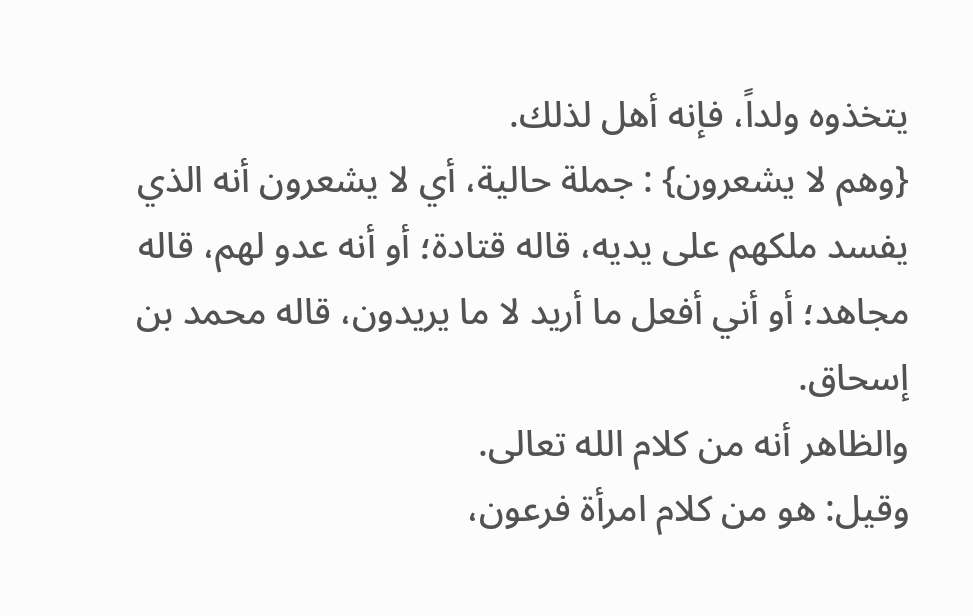يتخذوه ولداً، فإنه أهل لذلك.
{وهم لا يشعرون} : جملة حالية، أي لا يشعرون أنه الذي يفسد ملكهم على يديه، قاله قتادة؛ أو أنه عدو لهم، قاله مجاهد؛ أو أني أفعل ما أريد لا ما يريدون، قاله محمد بن إسحاق.
والظاهر أنه من كلام الله تعالى.
وقيل: هو من كلام امرأة فرعون،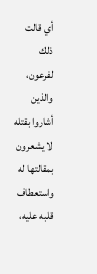أي قالت ذلك لفرعون، والذين أشاروا بقتله لا يشعرون بمقالتها له واستعطاف قلبه عليه،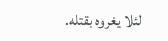لئلا يغروه بقتله.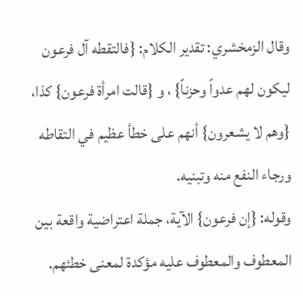وقال الزمخشري: تقدير الكلام: {فالتقطه آل فرعون ليكون لهم عدواً وحزناً} ، و {قالت امرأة فرعون} كذا، {وهم لا يشعرون} أنهم على خطأ عظيم في التقاطه ورجاء النفع منه وتبنيه.
وقوله: {إن فرعون} الآية، جملة اعتراضية واقعة بين المعطوف والمعطوف عليه مؤكدة لمعنى خطئهم.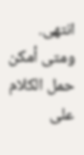انتهى.
ومتى أمكن حمل الكلام على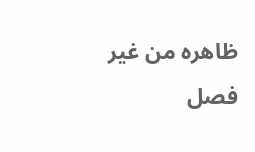ظاهره من غير فصل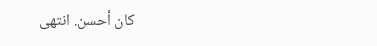كان أحسن. انتهى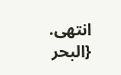انتهى. {البحر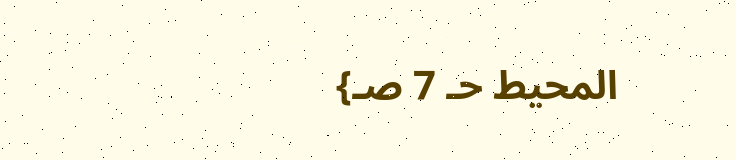المحيط حـ 7 صـ}